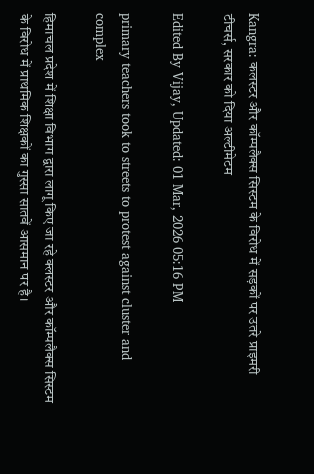Kangra: कलस्टर और कॉम्पलैक्स सिस्टम के विरोध में सड़कों पर उतरे प्राइमरी टीचर्स, सरकार को दिया अल्टीमेटम

Edited By Vijay, Updated: 01 Mar, 2026 05:16 PM

primary teachers took to streets to protest against cluster and complex

हिमाचल प्रदेश में शिक्षा विभाग द्वारा लागू किए जा रहे क्लस्टर और कॉम्पलैक्स सिस्टम के विरोध में प्राथमिक शिक्षकों का गुस्सा सातवें आसमान पर है।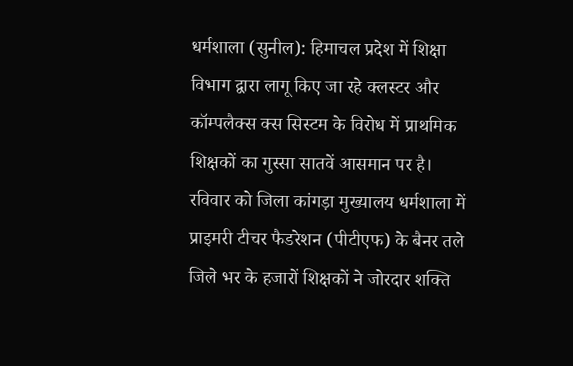धर्मशाला (सुनील): हिमाचल प्रदेश में शिक्षा विभाग द्वारा लागू किए जा रहे क्लस्टर और कॉम्पलैक्स क्स सिस्टम के विरोध में प्राथमिक शिक्षकों का गुस्सा सातवें आसमान पर है। रविवार को जिला कांगड़ा मुख्यालय धर्मशाला में प्राइमरी टीचर फैडरेशन (पीटीएफ) के बैनर तले जिले भर के हजारों शिक्षकों ने जोरदार शक्ति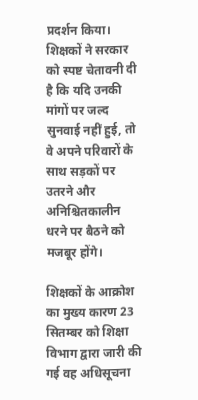प्रदर्शन किया। शिक्षकों ने सरकार को स्पष्ट चेतावनी दी है कि यदि उनकी मांगों पर जल्द सुनवाई नहीं हुई, तो वे अपने परिवारों के साथ सड़कों पर उतरने और अनिश्चितकालीन धरने पर बैठने को मजबूर होंगे।

शिक्षकों के आक्रोश का मुख्य कारण 23 सितम्बर को शिक्षा विभाग द्वारा जारी की गई वह अधिसूचना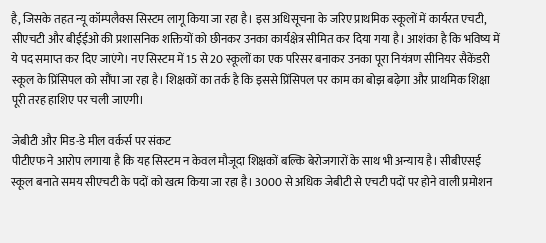है, जिसके तहत न्यू कॉम्पलैक्स सिस्टम लागू किया जा रहा है। इस अधिसूचना के जरिए प्राथमिक स्कूलों में कार्यरत एचटी, सीएचटी और बीईईओ की प्रशासनिक शक्तियों को छीनकर उनका कार्यक्षेत्र सीमित कर दिया गया है। आशंका है कि भविष्य में ये पद समाप्त कर दिए जाएंगे। नए सिस्टम में 15 से 20 स्कूलों का एक परिसर बनाकर उनका पूरा नियंत्रण सीनियर सैकेंडरी स्कूल के प्रिंसिपल को सौंपा जा रहा है। शिक्षकों का तर्क है कि इससे प्रिंसिपल पर काम का बोझ बढ़ेगा और प्राथमिक शिक्षा पूरी तरह हाशिए पर चली जाएगी।

जेबीटी और मिड-डे मील वर्कर्स पर संकट
पीटीएफ ने आरोप लगाया है कि यह सिस्टम न केवल मौजूदा शिक्षकों बल्कि बेरोजगारों के साथ भी अन्याय है। सीबीएसई स्कूल बनाते समय सीएचटी के पदों को खत्म किया जा रहा है। 3000 से अधिक जेबीटी से एचटी पदों पर होने वाली प्रमोशन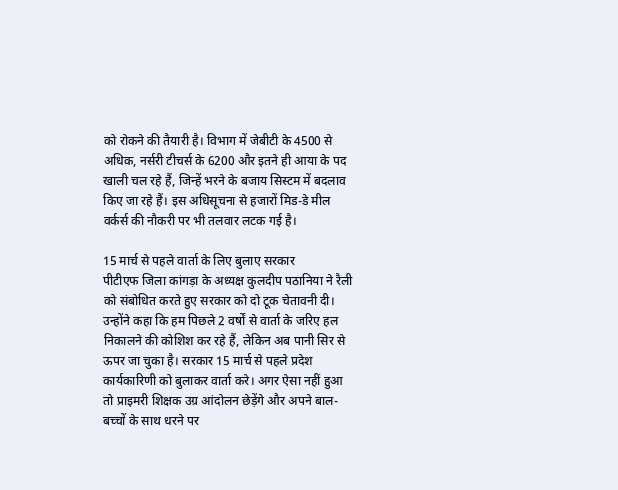को रोकने की तैयारी है। विभाग में जेबीटी के 4500 से अधिक, नर्सरी टीचर्स के 6200 और इतने ही आया के पद खाली चल रहे हैं, जिन्हें भरने के बजाय सिस्टम में बदलाव किए जा रहे हैं। इस अधिसूचना से हजारों मिड-डे मील वर्कर्स की नौकरी पर भी तलवार लटक गई है।

15 मार्च से पहले वार्ता के लिए बुलाए सरकार
पीटीएफ जिला कांगड़ा के अध्यक्ष कुलदीप पठानिया ने रैली को संबोधित करते हुए सरकार को दो टूक चेतावनी दी। उन्होंने कहा कि हम पिछले 2 वर्षों से वार्ता के जरिए हल निकालने की कोशिश कर रहे हैं, लेकिन अब पानी सिर से ऊपर जा चुका है। सरकार 15 मार्च से पहले प्रदेश कार्यकारिणी को बुलाकर वार्ता करे। अगर ऐसा नहीं हुआ तो प्राइमरी शिक्षक उग्र आंदोलन छेड़ेंगे और अपने बाल-बच्चों के साथ धरने पर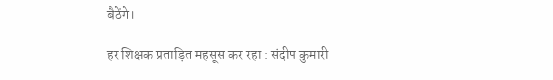बैठेंगे।

हर शिक्षक प्रताड़ित महसूस कर रहा : संदीप कुमारी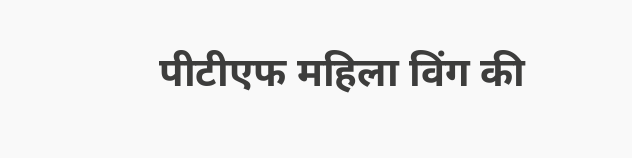पीटीएफ महिला विंग की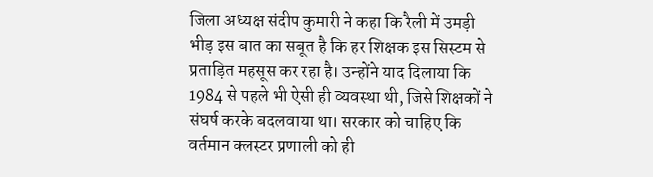जिला अध्यक्ष संदीप कुमारी ने कहा कि रैली में उमड़ी भीड़ इस बात का सबूत है कि हर शिक्षक इस सिस्टम से प्रताड़ित महसूस कर रहा है। उन्होंने याद दिलाया कि 1984 से पहले भी ऐसी ही व्यवस्था थी, जिसे शिक्षकों ने संघर्ष करके बदलवाया था। सरकार को चाहिए कि वर्तमान क्लस्टर प्रणाली को ही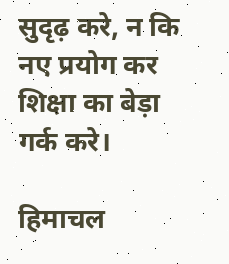सुदृढ़ करे, न कि नए प्रयोग कर शिक्षा का बेड़ा गर्क करे।

हिमाचल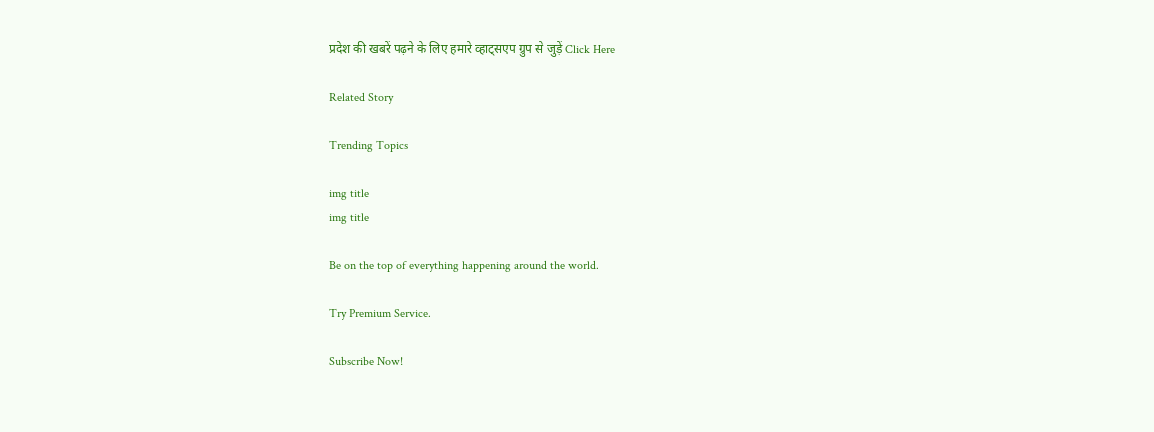प्रदेश की खबरें पढ़ने के लिए हमारे व्हाट्सएप ग्रुप से जुड़ें Click Here

Related Story

Trending Topics

img title
img title

Be on the top of everything happening around the world.

Try Premium Service.

Subscribe Now!